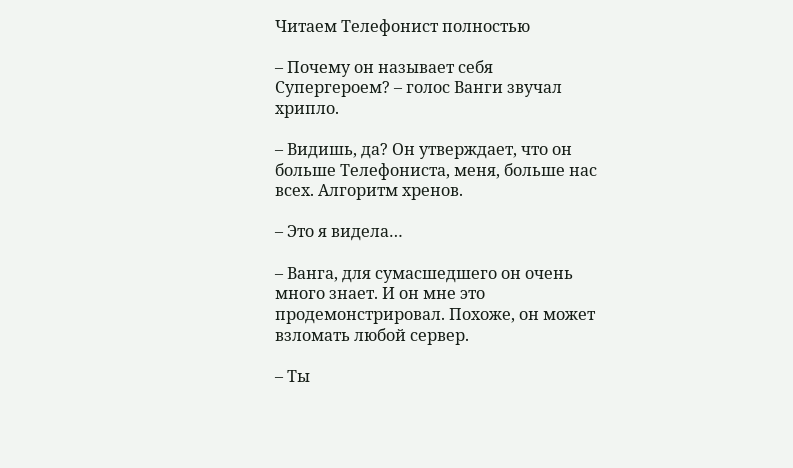Читаем Телефонист полностью

– Почему он называет себя Супергероем? – голос Ванги звучал хрипло.

– Видишь, да? Он утверждает, что он больше Телефониста, меня, больше нас всех. Алгоритм хренов.

– Это я видела…

– Ванга, для сумасшедшего он очень много знает. И он мне это продемонстрировал. Похоже, он может взломать любой сервер.

– Ты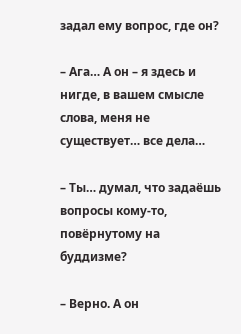задал ему вопрос, где он?

– Ага… А он – я здесь и нигде, в вашем смысле слова, меня не существует… все дела…

– Ты… думал, что задаёшь вопросы кому-то, повёрнутому на буддизме?

– Верно. А он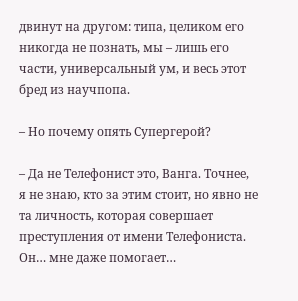двинут на другом: типа, целиком его никогда не познать, мы – лишь его части, универсальный ум, и весь этот бред из научпопа.

– Но почему опять Супергерой?

– Да не Телефонист это, Ванга. Точнее, я не знаю, кто за этим стоит, но явно не та личность, которая совершает преступления от имени Телефониста. Он… мне даже помогает…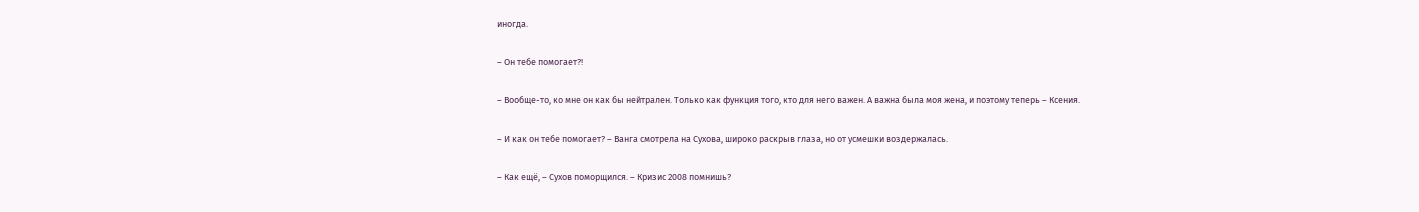иногда.

– Он тебе помогает?!

– Вообще-то, ко мне он как бы нейтрален. Только как функция того, кто для него важен. А важна была моя жена, и поэтому теперь – Ксения.

– И как он тебе помогает? – Ванга смотрела на Сухова, широко раскрыв глаза, но от усмешки воздержалась.

– Как ещё, – Сухов поморщился. – Кризис 2008 помнишь?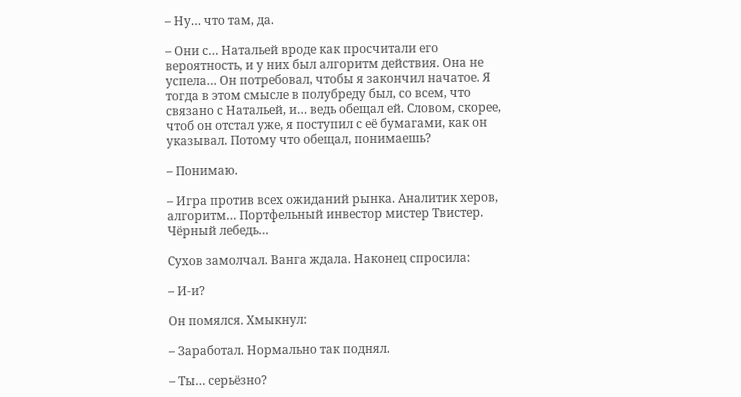– Ну… что там, да.

– Они с… Натальей вроде как просчитали его вероятность, и у них был алгоритм действия. Она не успела… Он потребовал, чтобы я закончил начатое. Я тогда в этом смысле в полубреду был, со всем, что связано с Натальей, и… ведь обещал ей. Словом, скорее, чтоб он отстал уже, я поступил с её бумагами, как он указывал. Потому что обещал, понимаешь?

– Понимаю.

– Игра против всех ожиданий рынка. Аналитик херов, алгоритм… Портфельный инвестор мистер Твистер. Чёрный лебедь…

Сухов замолчал. Ванга ждала. Наконец спросила:

– И-и?

Он помялся. Хмыкнул:

– Заработал. Нормально так поднял.

– Ты… серьёзно?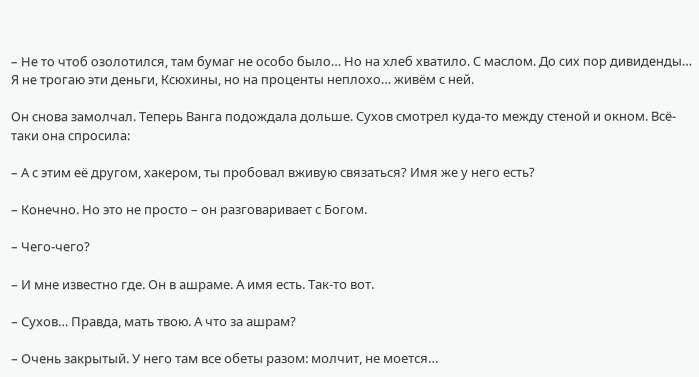– Не то чтоб озолотился, там бумаг не особо было… Но на хлеб хватило. С маслом. До сих пор дивиденды… Я не трогаю эти деньги, Ксюхины, но на проценты неплохо… живём с ней.

Он снова замолчал. Теперь Ванга подождала дольше. Сухов смотрел куда-то между стеной и окном. Всё-таки она спросила:

– А с этим её другом, хакером, ты пробовал вживую связаться? Имя же у него есть?

– Конечно. Но это не просто – он разговаривает с Богом.

– Чего-чего?

– И мне известно где. Он в ашраме. А имя есть. Так-то вот.

– Сухов… Правда, мать твою. А что за ашрам?

– Очень закрытый. У него там все обеты разом: молчит, не моется…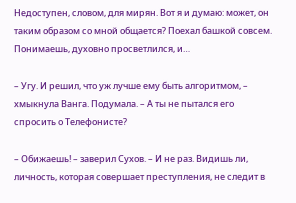Недоступен, словом, для мирян. Вот я и думаю: может, он таким образом со мной общается? Поехал башкой совсем. Понимаешь, духовно просветлился, и…

– Угу. И решил, что уж лучше ему быть алгоритмом, – хмыкнула Ванга. Подумала. – А ты не пытался его спросить о Телефонисте?

– Обижаешь! – заверил Сухов. – И не раз. Видишь ли, личность, которая совершает преступления, не следит в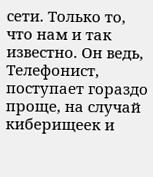сети. Только то, что нам и так известно. Он ведь, Телефонист, поступает гораздо проще, на случай киберищеек и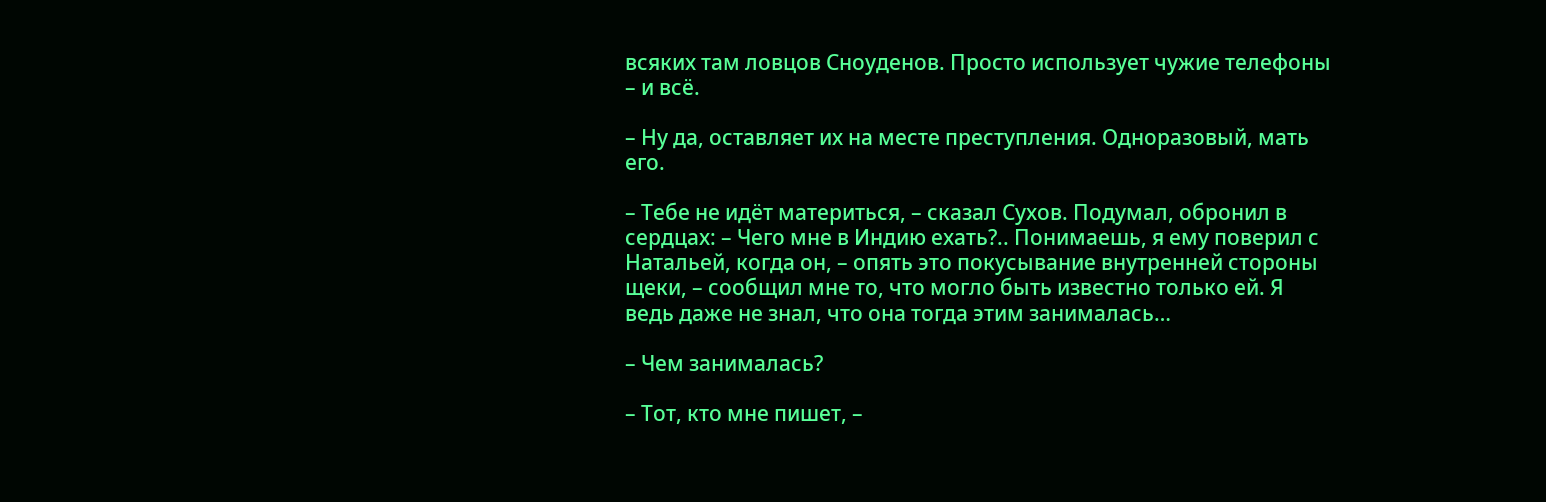всяких там ловцов Сноуденов. Просто использует чужие телефоны – и всё.

– Ну да, оставляет их на месте преступления. Одноразовый, мать его.

– Тебе не идёт материться, – сказал Сухов. Подумал, обронил в сердцах: – Чего мне в Индию ехать?.. Понимаешь, я ему поверил с Натальей, когда он, – опять это покусывание внутренней стороны щеки, – сообщил мне то, что могло быть известно только ей. Я ведь даже не знал, что она тогда этим занималась…

– Чем занималась?

– Тот, кто мне пишет, –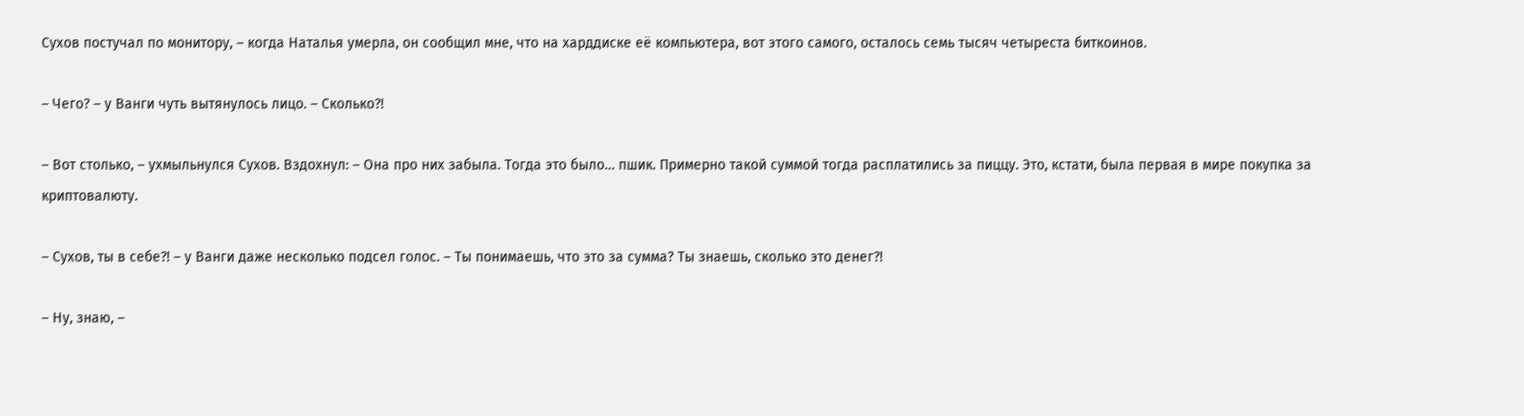Сухов постучал по монитору, – когда Наталья умерла, он сообщил мне, что на харддиске её компьютера, вот этого самого, осталось семь тысяч четыреста биткоинов.

– Чего? – у Ванги чуть вытянулось лицо. – Сколько?!

– Вот столько, – ухмыльнулся Сухов. Вздохнул: – Она про них забыла. Тогда это было… пшик. Примерно такой суммой тогда расплатились за пиццу. Это, кстати, была первая в мире покупка за криптовалюту.

– Сухов, ты в себе?! – у Ванги даже несколько подсел голос. – Ты понимаешь, что это за сумма? Ты знаешь, сколько это денег?!

– Ну, знаю, –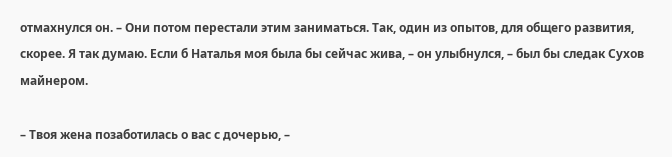отмахнулся он. – Они потом перестали этим заниматься. Так, один из опытов, для общего развития, скорее. Я так думаю. Если б Наталья моя была бы сейчас жива, – он улыбнулся, – был бы следак Сухов майнером.

– Твоя жена позаботилась о вас с дочерью, –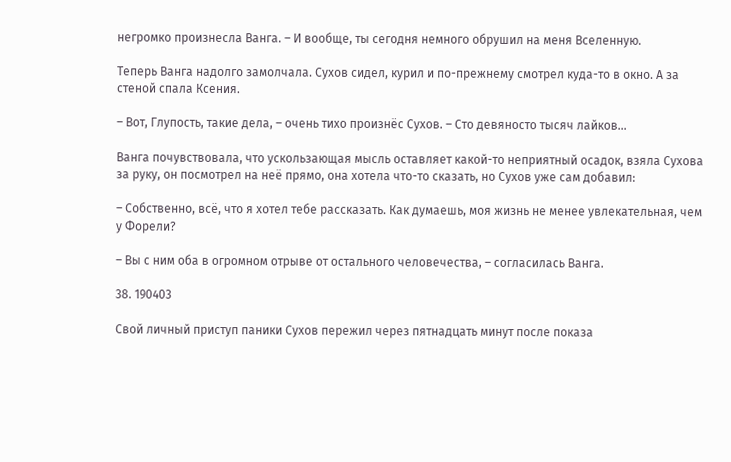негромко произнесла Ванга. – И вообще, ты сегодня немного обрушил на меня Вселенную.

Теперь Ванга надолго замолчала. Сухов сидел, курил и по-прежнему смотрел куда-то в окно. А за стеной спала Ксения.

– Вот, Глупость, такие дела, – очень тихо произнёс Сухов. – Сто девяносто тысяч лайков…

Ванга почувствовала, что ускользающая мысль оставляет какой-то неприятный осадок, взяла Сухова за руку, он посмотрел на неё прямо, она хотела что-то сказать, но Сухов уже сам добавил:

– Собственно, всё, что я хотел тебе рассказать. Как думаешь, моя жизнь не менее увлекательная, чем у Форели?

– Вы с ним оба в огромном отрыве от остального человечества, – согласилась Ванга.

38. 190403

Свой личный приступ паники Сухов пережил через пятнадцать минут после показа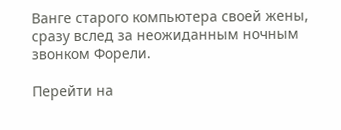Ванге старого компьютера своей жены, сразу вслед за неожиданным ночным звонком Форели.

Перейти на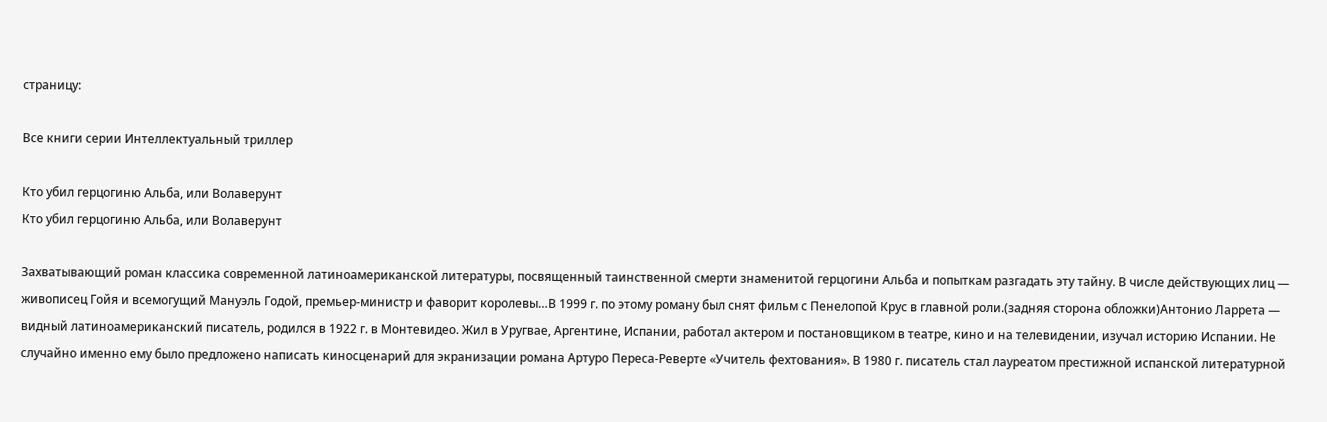страницу:

Все книги серии Интеллектуальный триллер

Кто убил герцогиню Альба, или Волаверунт
Кто убил герцогиню Альба, или Волаверунт

Захватывающий роман классика современной латиноамериканской литературы, посвященный таинственной смерти знаменитой герцогини Альба и попыткам разгадать эту тайну. В числе действующих лиц — живописец Гойя и всемогущий Мануэль Годой, премьер-министр и фаворит королевы…В 1999 г. по этому роману был снят фильм с Пенелопой Крус в главной роли.(задняя сторона обложки)Антонио Ларрета — видный латиноамериканский писатель, родился в 1922 г. в Монтевидео. Жил в Уругвае, Аргентине, Испании, работал актером и постановщиком в театре, кино и на телевидении, изучал историю Испании. Не случайно именно ему было предложено написать киносценарий для экранизации романа Артуро Переса-Реверте «Учитель фехтования». В 1980 г. писатель стал лауреатом престижной испанской литературной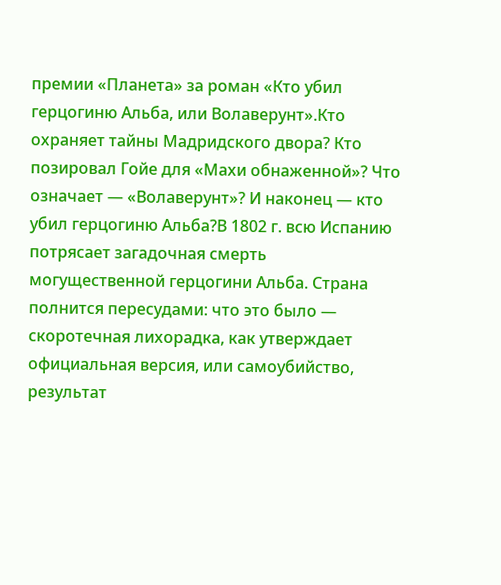премии «Планета» за роман «Кто убил герцогиню Альба, или Волаверунт».Кто охраняет тайны Мадридского двора? Кто позировал Гойе для «Махи обнаженной»? Что означает — «Волаверунт»? И наконец — кто убил герцогиню Альба?В 1802 г. всю Испанию потрясает загадочная смерть могущественной герцогини Альба. Страна полнится пересудами: что это было — скоротечная лихорадка, как утверждает официальная версия, или самоубийство, результат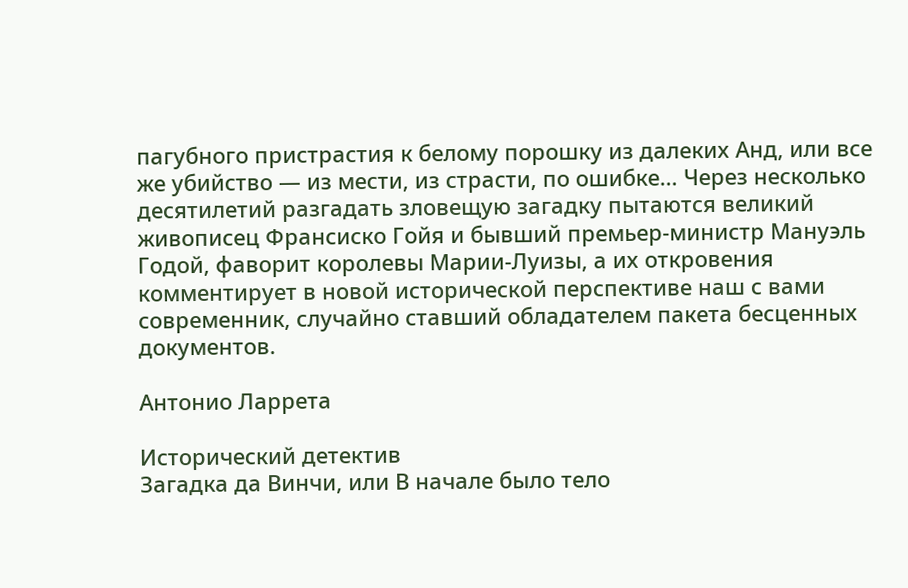пагубного пристрастия к белому порошку из далеких Анд, или все же убийство — из мести, из страсти, по ошибке… Через несколько десятилетий разгадать зловещую загадку пытаются великий живописец Франсиско Гойя и бывший премьер-министр Мануэль Годой, фаворит королевы Марии-Луизы, а их откровения комментирует в новой исторической перспективе наш с вами современник, случайно ставший обладателем пакета бесценных документов.

Антонио Ларрета

Исторический детектив
Загадка да Винчи, или В начале было тело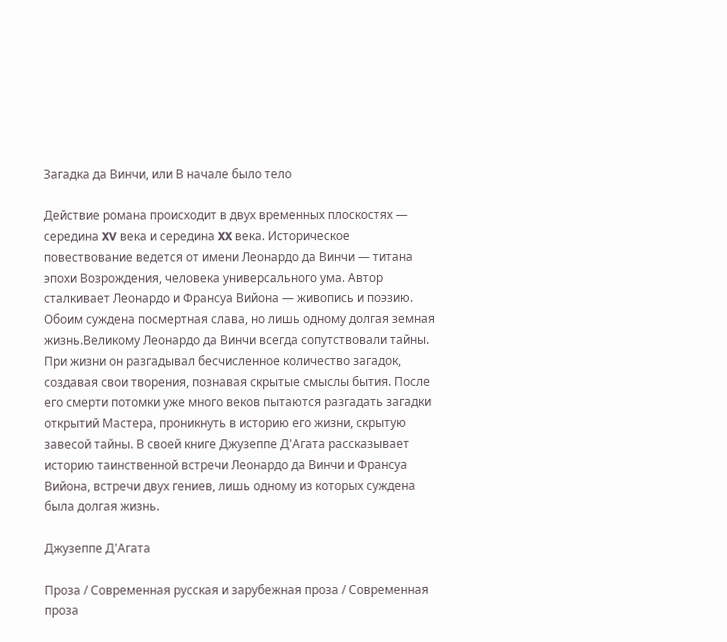Загадка да Винчи, или В начале было тело

Действие романа происходит в двух временных плоскостях — середина XV века и середина XX века. Историческое повествование ведется от имени Леонардо да Винчи — титана эпохи Возрождения, человека универсального ума. Автор сталкивает Леонардо и Франсуа Вийона — живопись и поэзию. Обоим суждена посмертная слава, но лишь одному долгая земная жизнь.Великому Леонардо да Винчи всегда сопутствовали тайны. При жизни он разгадывал бесчисленное количество загадок, создавая свои творения, познавая скрытые смыслы бытия. После его смерти потомки уже много веков пытаются разгадать загадки открытий Мастера, проникнуть в историю его жизни, скрытую завесой тайны. В своей книге Джузеппе Д'Агата рассказывает историю таинственной встречи Леонардо да Винчи и Франсуа Вийона, встречи двух гениев, лишь одному из которых суждена была долгая жизнь.

Джузеппе Д'Агата

Проза / Современная русская и зарубежная проза / Современная проза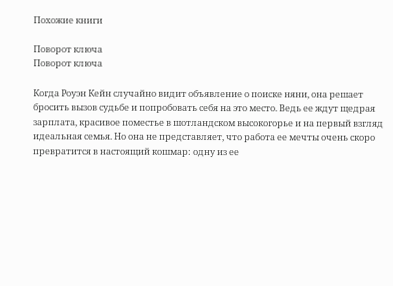Похожие книги

Поворот ключа
Поворот ключа

Когда Роуэн Кейн случайно видит объявление о поиске няни, она решает бросить вызов судьбе и попробовать себя на это место. Ведь ее ждут щедрая зарплата, красивое поместье в шотландском высокогорье и на первый взгляд идеальная семья. Но она не представляет, что работа ее мечты очень скоро превратится в настоящий кошмар: одну из ее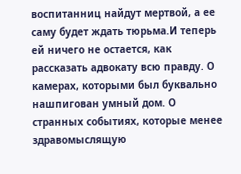воспитанниц найдут мертвой, а ее саму будет ждать тюрьма.И теперь ей ничего не остается, как рассказать адвокату всю правду. О камерах, которыми был буквально нашпигован умный дом. О странных событиях, которые менее здравомыслящую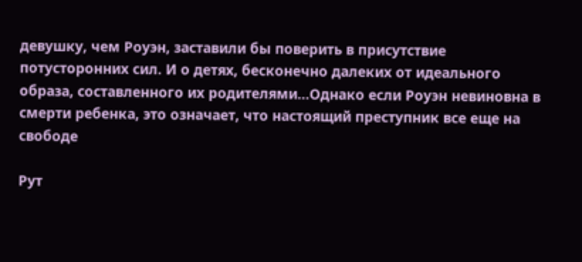девушку, чем Роуэн, заставили бы поверить в присутствие потусторонних сил. И о детях, бесконечно далеких от идеального образа, составленного их родителями…Однако если Роуэн невиновна в смерти ребенка, это означает, что настоящий преступник все еще на свободе

Рут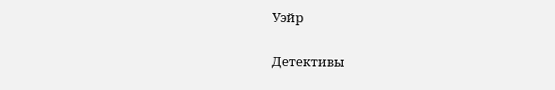Уэйр

Детективы